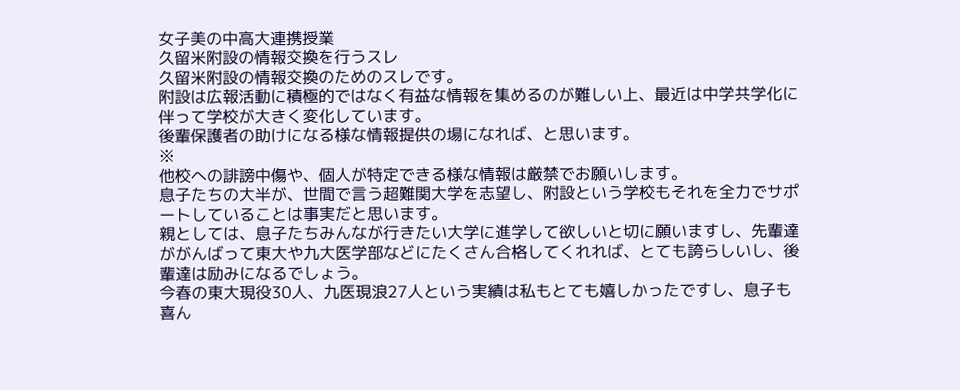女子美の中高大連携授業
久留米附設の情報交換を行うスレ
久留米附設の情報交換のためのスレです。
附設は広報活動に積極的ではなく有益な情報を集めるのが難しい上、最近は中学共学化に伴って学校が大きく変化しています。
後輩保護者の助けになる様な情報提供の場になれば、と思います。
※
他校への誹謗中傷や、個人が特定できる様な情報は厳禁でお願いします。
息子たちの大半が、世間で言う超難関大学を志望し、附設という学校もそれを全力でサポートしていることは事実だと思います。
親としては、息子たちみんなが行きたい大学に進学して欲しいと切に願いますし、先輩達ががんばって東大や九大医学部などにたくさん合格してくれれば、とても誇らしいし、後輩達は励みになるでしょう。
今春の東大現役30人、九医現浪27人という実績は私もとても嬉しかったですし、息子も喜ん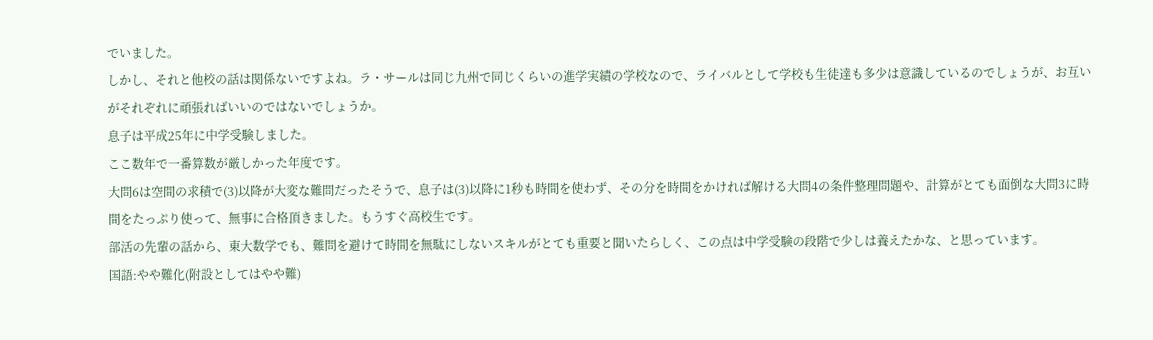でいました。
しかし、それと他校の話は関係ないですよね。ラ・サールは同じ九州で同じくらいの進学実績の学校なので、ライバルとして学校も生徒達も多少は意識しているのでしょうが、お互いがそれぞれに頑張ればいいのではないでしょうか。
息子は平成25年に中学受験しました。
ここ数年で一番算数が厳しかった年度です。
大問6は空間の求積で(3)以降が大変な難問だったそうで、息子は(3)以降に1秒も時間を使わず、その分を時間をかければ解ける大問4の条件整理問題や、計算がとても面倒な大問3に時間をたっぷり使って、無事に合格頂きました。もうすぐ高校生です。
部活の先輩の話から、東大数学でも、難問を避けて時間を無駄にしないスキルがとても重要と聞いたらしく、この点は中学受験の段階で少しは養えたかな、と思っています。
国語:やや難化(附設としてはやや難)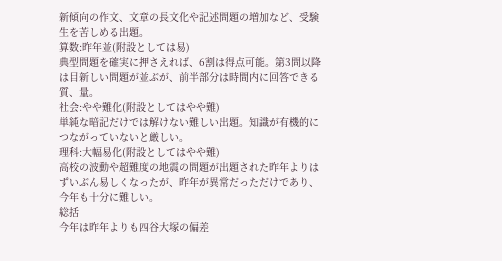新傾向の作文、文章の長文化や記述問題の増加など、受験生を苦しめる出題。
算数:昨年並(附設としては易)
典型問題を確実に押さえれば、6割は得点可能。第3問以降は目新しい問題が並ぶが、前半部分は時間内に回答できる質、量。
社会:やや難化(附設としてはやや難)
単純な暗記だけでは解けない難しい出題。知識が有機的につながっていないと厳しい。
理科:大幅易化(附設としてはやや難)
高校の波動や超難度の地震の問題が出題された昨年よりはずいぶん易しくなったが、昨年が異常だっただけであり、今年も十分に難しい。
総括
今年は昨年よりも四谷大塚の偏差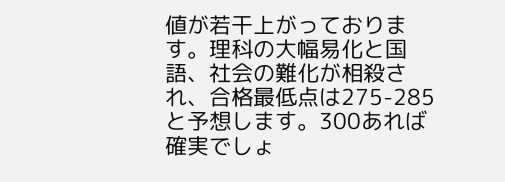値が若干上がっております。理科の大幅易化と国語、社会の難化が相殺され、合格最低点は275-285と予想します。300あれば確実でしょ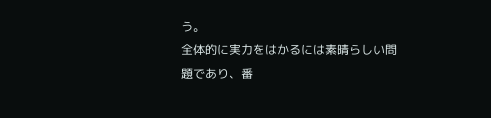う。
全体的に実力をはかるには素晴らしい問題であり、番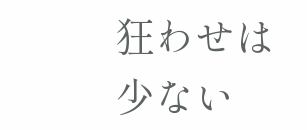狂わせは少ない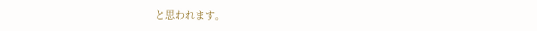と思われます。